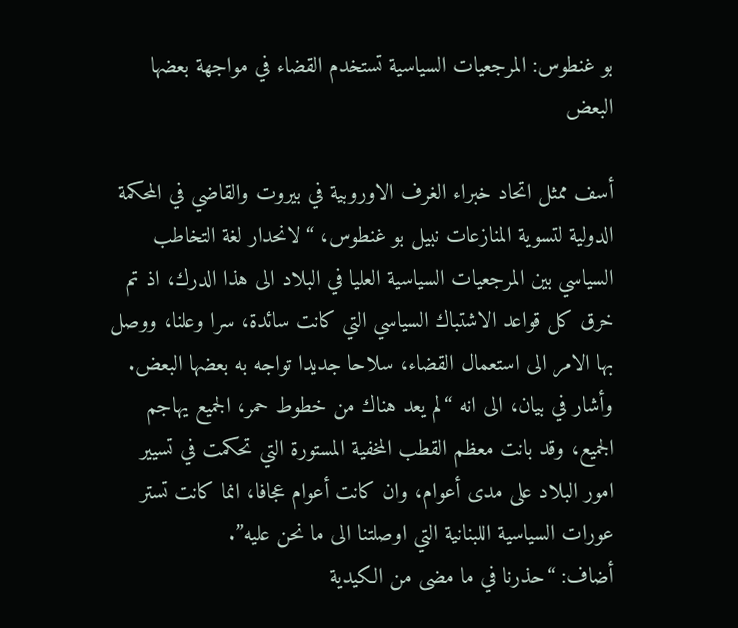بو غنطوس: المرجعيات السياسية تستخدم القضاء في مواجهة بعضها البعض

أسف ممثل اتحاد خبراء الغرف الاوروبية في بيروت والقاضي في المحكمة الدولية لتسوية المنازعات نبيل بو غنطوس، “لانحدار لغة التخاطب السياسي بين المرجعيات السياسية العليا في البلاد الى هذا الدرك، اذ تم خرق كل قواعد الاشتباك السياسي التي كانت سائدة، سرا وعلنا، ووصل بها الامر الى استعمال القضاء، سلاحا جديدا تواجه به بعضها البعض.
وأشار في بيان، الى انه “لم يعد هناك من خطوط حمر، الجميع يهاجم الجميع، وقد بانت معظم القطب المخفية المستورة التي تحكمت في تسيير امور البلاد على مدى أعوام، وان كانت أعوام عجافا، انما كانت تستر عورات السياسية اللبنانية التي اوصلتنا الى ما نحن عليه”.
أضاف: “حذرنا في ما مضى من الكيدية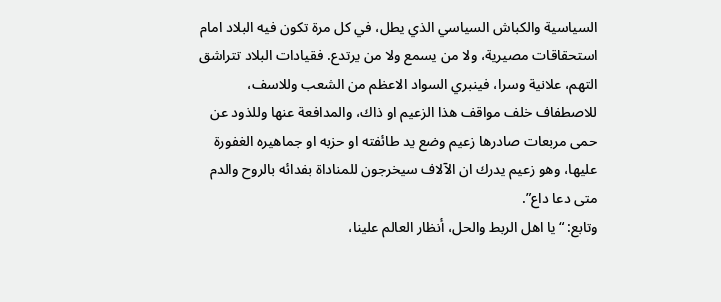السياسية والكباش السياسي الذي يطل، في كل مرة تكون فيه البلاد امام استحقاقات مصيرية، ولا من يسمع ولا من يرتدع. فقيادات البلاد تتراشق التهم، علانية وسرا، فينبري السواد الاعظم من الشعب وللاسف، للاصطفاف خلف مواقف هذا الزعيم او ذاك، والمدافعة عنها وللذود عن حمى مربعات صادرها زعيم وضع يد طائفته او حزبه او جماهيره الغفورة عليها، وهو زعيم يدرك ان الآلاف سيخرجون للمناداة بفدائه بالروح والدم متى دعا داع”.
وتابع: “يا اهل الربط والحل، أنظار العالم علينا،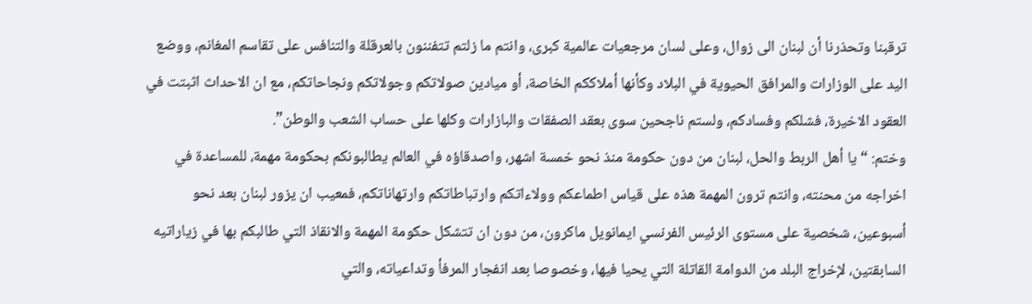ترقبنا وتحذرنا أن لبنان الى زوال، وعلى لسان مرجعيات عالمية كبرى، وانتم ما زلتم تتفننون بالعرقلة والتنافس على تقاسم المغانم، ووضع اليد على الوزارات والمرافق الحيوية في البلاد وكأنها أملاككم الخاصة، أو ميادين صولاتكم وجولاتكم ونجاحاتكم، مع ان الاحداث اثبتت في العقود الاخيرة، فشلكم وفسادكم، ولستم ناجحين سوى بعقد الصفقات والبازارات وكلها على حساب الشعب والوطن”.
وختم: “يا أهل الربط والحل، لبنان من دون حكومة منذ نحو خمسة اشهر، واصدقاؤه في العالم يطالبونكم بحكومة مهمة، للمساعدة في اخراجه من محنته، وانتم ترون المهمة هذه على قياس اطماعكم وولاءاتكم وارتباطاتكم وارتهاناتكم، فمعيب ان يزور لبنان بعد نحو أسبوعين، شخصية على مستوى الرئيس الفرنسي ايمانويل ماكرون، من دون ان تتشكل حكومة المهمة والانقاذ التي طالبكم بها في زياراتيه السابقتين، لإخراج البلد من الدوامة القاتلة التي يحيا فيها، وخصوصا بعد انفجار المرفأ وتداعياته، والتي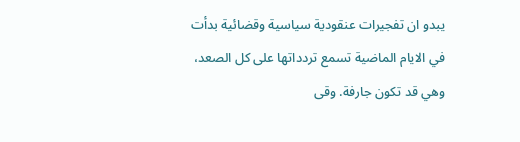يبدو ان تفجيرات عنقودية سياسية وقضائية بدأت في الايام الماضية تسمع تردداتها على كل الصعد، وهي قد تكون جارفة. وقى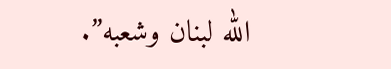الله لبنان وشعبه”.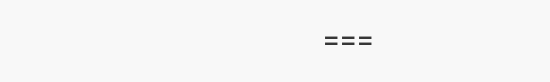===